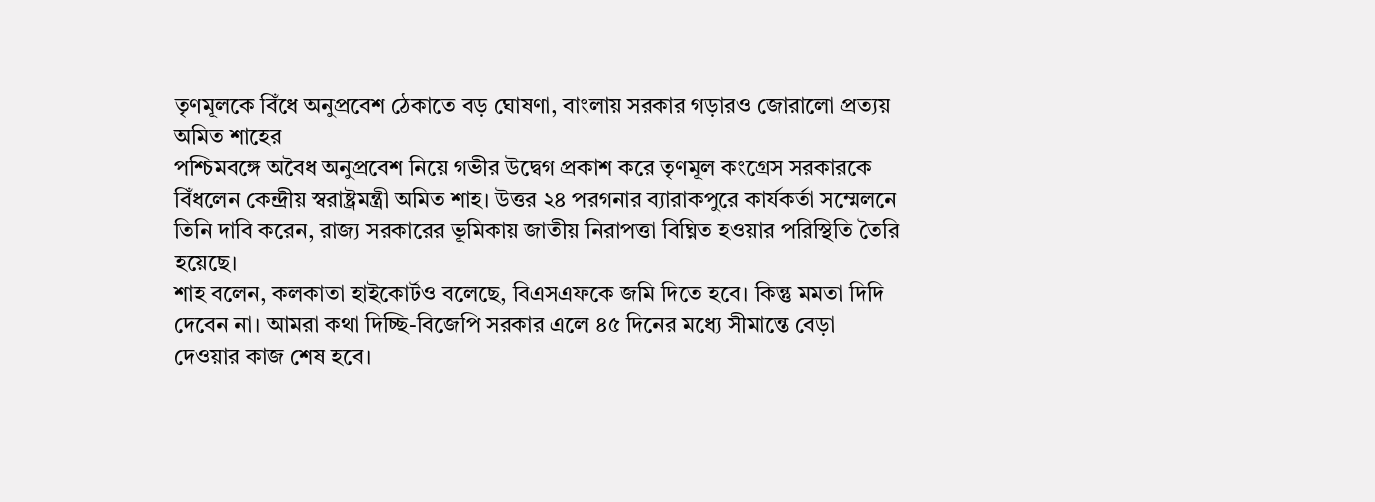তৃণমূলকে বিঁধে অনুপ্রবেশ ঠেকাতে বড় ঘোষণা, বাংলায় সরকার গড়ারও জোরালো প্রত্যয় অমিত শাহের
পশ্চিমবঙ্গে অবৈধ অনুপ্রবেশ নিয়ে গভীর উদ্বেগ প্রকাশ করে তৃণমূল কংগ্রেস সরকারকে বিঁধলেন কেন্দ্রীয় স্বরাষ্ট্রমন্ত্রী অমিত শাহ। উত্তর ২৪ পরগনার ব্যারাকপুরে কার্যকর্তা সম্মেলনে তিনি দাবি করেন, রাজ্য সরকারের ভূমিকায় জাতীয় নিরাপত্তা বিঘ্নিত হওয়ার পরিস্থিতি তৈরি হয়েছে।
শাহ বলেন, কলকাতা হাইকোর্টও বলেছে, বিএসএফকে জমি দিতে হবে। কিন্তু মমতা দিদি দেবেন না। আমরা কথা দিচ্ছি-বিজেপি সরকার এলে ৪৫ দিনের মধ্যে সীমান্তে বেড়া দেওয়ার কাজ শেষ হবে।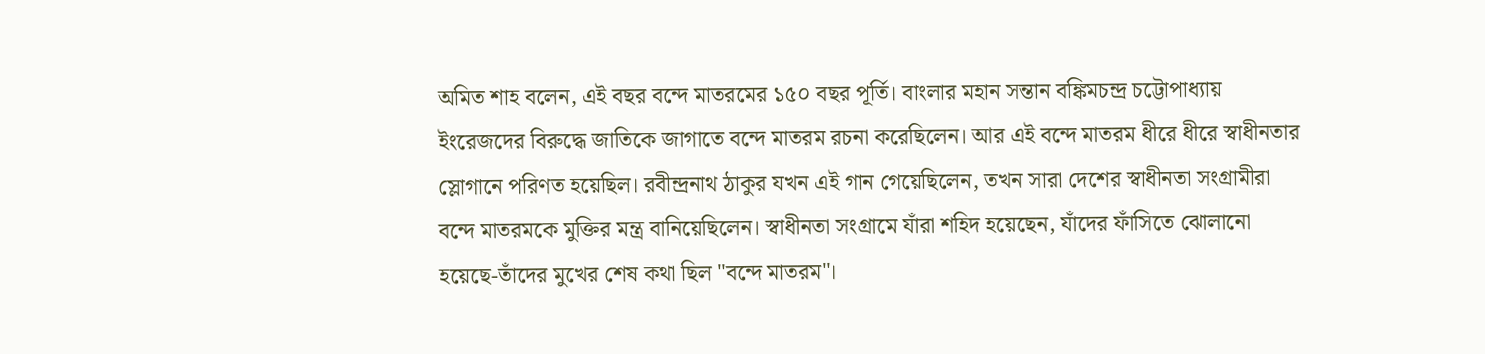অমিত শাহ বলেন, এই বছর বন্দে মাতরমের ১৫০ বছর পূর্তি। বাংলার মহান সন্তান বঙ্কিমচন্দ্র চট্টোপাধ্যায় ইংরেজদের বিরুদ্ধে জাতিকে জাগাতে বন্দে মাতরম রচনা করেছিলেন। আর এই বন্দে মাতরম ধীরে ধীরে স্বাধীনতার স্লোগানে পরিণত হয়েছিল। রবীন্দ্রনাথ ঠাকুর যখন এই গান গেয়েছিলেন, তখন সারা দেশের স্বাধীনতা সংগ্রামীরা বন্দে মাতরমকে মুক্তির মন্ত্র বানিয়েছিলেন। স্বাধীনতা সংগ্রামে যাঁরা শহিদ হয়েছেন, যাঁদের ফাঁসিতে ঝোলানো হয়েছে-তাঁদের মুখের শেষ কথা ছিল "বন্দে মাতরম"।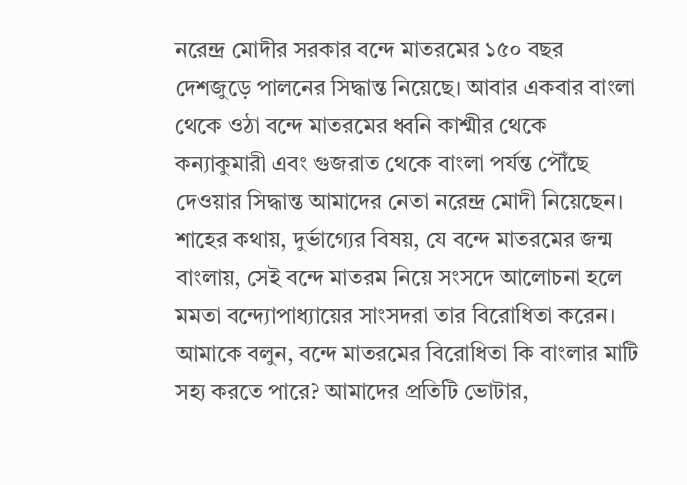নরেন্দ্র মোদীর সরকার বন্দে মাতরমের ১৫০ বছর দেশজুড়ে পালনের সিদ্ধান্ত নিয়েছে। আবার একবার বাংলা থেকে ওঠা বন্দে মাতরমের ধ্বনি কাশ্মীর থেকে কন্যাকুমারী এবং গুজরাত থেকে বাংলা পর্যন্ত পৌঁছে দেওয়ার সিদ্ধান্ত আমাদের নেতা নরেন্দ্র মোদী নিয়েছেন।
শাহের কথায়, দুর্ভাগ্যের বিষয়, যে বন্দে মাতরমের জন্ম বাংলায়, সেই বন্দে মাতরম নিয়ে সংসদে আলোচনা হলে মমতা বন্দ্যোপাধ্যায়ের সাংসদরা তার বিরোধিতা করেন। আমাকে বলুন, বন্দে মাতরমের বিরোধিতা কি বাংলার মাটি সহ্য করতে পারে? আমাদের প্রতিটি ভোটার,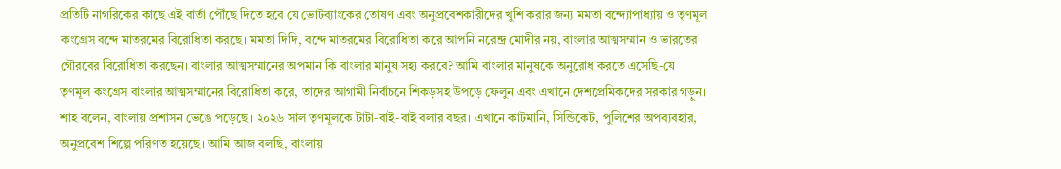প্রতিটি নাগরিকের কাছে এই বার্তা পৌঁছে দিতে হবে যে ভোটব্যাংকের তোষণ এবং অনুপ্রবেশকারীদের খুশি করার জন্য মমতা বন্দ্যোপাধ্যায় ও তৃণমূল কংগ্রেস বন্দে মাতরমের বিরোধিতা করছে। মমতা দিদি, বন্দে মাতরমের বিরোধিতা করে আপনি নরেন্দ্র মোদীর নয়, বাংলার আত্মসম্মান ও ভারতের গৌরবের বিরোধিতা করছেন। বাংলার আত্মসম্মানের অপমান কি বাংলার মানুষ সহ্য করবে? আমি বাংলার মানুষকে অনুরোধ করতে এসেছি-যে তৃণমূল কংগ্রেস বাংলার আত্মসম্মানের বিরোধিতা করে, তাদের আগামী নির্বাচনে শিকড়সহ উপড়ে ফেলুন এবং এখানে দেশপ্রেমিকদের সরকার গড়ুন।
শাহ বলেন, বাংলায় প্রশাসন ভেঙে পড়েছে। ২০২৬ সাল তৃণমূলকে টাটা-বাই-বাই বলার বছর। এখানে কাটমানি, সিন্ডিকেট, পুলিশের অপব্যবহার, অনুপ্রবেশ শিল্পে পরিণত হয়েছে। আমি আজ বলছি, বাংলায়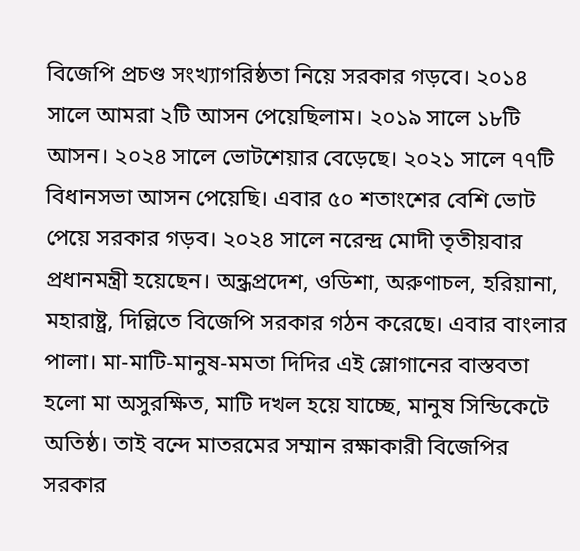বিজেপি প্রচণ্ড সংখ্যাগরিষ্ঠতা নিয়ে সরকার গড়বে। ২০১৪ সালে আমরা ২টি আসন পেয়েছিলাম। ২০১৯ সালে ১৮টি আসন। ২০২৪ সালে ভোটশেয়ার বেড়েছে। ২০২১ সালে ৭৭টি বিধানসভা আসন পেয়েছি। এবার ৫০ শতাংশের বেশি ভোট পেয়ে সরকার গড়ব। ২০২৪ সালে নরেন্দ্র মোদী তৃতীয়বার প্রধানমন্ত্রী হয়েছেন। অন্ধ্রপ্রদেশ, ওডিশা, অরুণাচল, হরিয়ানা, মহারাষ্ট্র, দিল্লিতে বিজেপি সরকার গঠন করেছে। এবার বাংলার পালা। মা-মাটি-মানুষ-মমতা দিদির এই স্লোগানের বাস্তবতা হলো মা অসুরক্ষিত, মাটি দখল হয়ে যাচ্ছে, মানুষ সিন্ডিকেটে অতিষ্ঠ। তাই বন্দে মাতরমের সম্মান রক্ষাকারী বিজেপির সরকার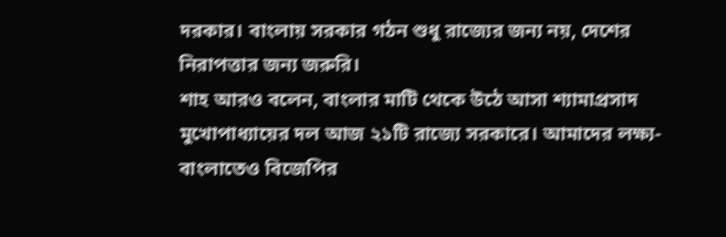দরকার। বাংলায় সরকার গঠন শুধু রাজ্যের জন্য নয়, দেশের নিরাপত্তার জন্য জরুরি।
শাহ আরও বলেন, বাংলার মাটি থেকে উঠে আসা শ্যামাপ্রসাদ মুখোপাধ্যায়ের দল আজ ২১টি রাজ্যে সরকারে। আমাদের লক্ষ্য-বাংলাতেও বিজেপির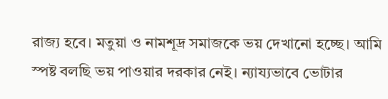রাজ্য হবে। মতুয়া ও নামশূদ্র সমাজকে ভয় দেখানো হচ্ছে। আমি স্পষ্ট বলছি ভয় পাওয়ার দরকার নেই। ন্যায্যভাবে ভোটার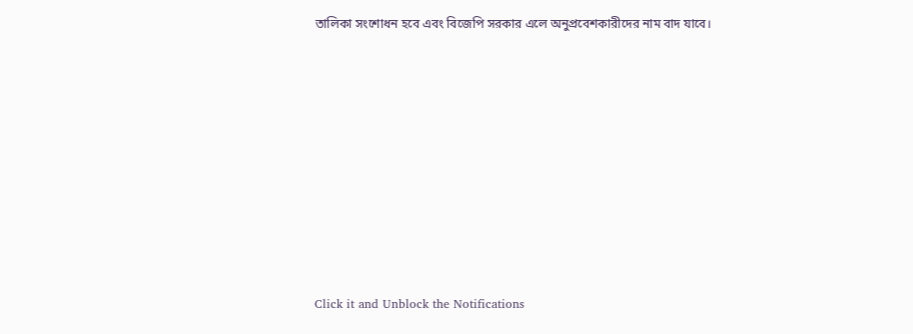তালিকা সংশোধন হবে এবং বিজেপি সরকার এলে অনুপ্রবেশকারীদের নাম বাদ যাবে।












Click it and Unblock the Notifications